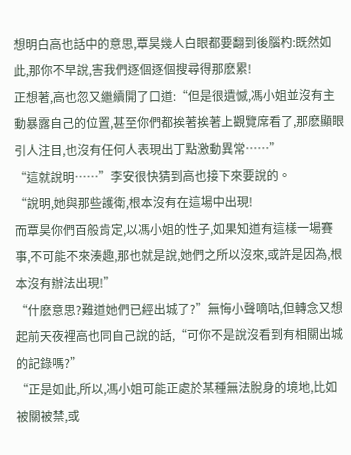想明白高也話中的意思,覃昊幾人白眼都要翻到後腦杓:既然如此,那你不早說,害我們逐個逐個搜尋得那麽累!
正想著,高也忽又繼續開了口道:“但是很遺憾,馮小姐並沒有主動暴露自己的位置,甚至你們都挨著挨著上觀覽席看了,那麽顯眼引人注目,也沒有任何人表現出丁點激動異常……”
“這就說明……”李安很快猜到高也接下來要說的。
“說明,她與那些護衛,根本沒有在這場中出現!
而覃昊你們百般肯定,以馮小姐的性子,如果知道有這樣一場賽事,不可能不來湊趣,那也就是說,她們之所以沒來,或許是因為,根本沒有辦法出現!”
“什麽意思?難道她們已經出城了?”無悔小聲嘀咕,但轉念又想起前天夜裡高也同自己說的話,“可你不是說沒看到有相關出城的記錄嗎?”
“正是如此,所以,馮小姐可能正處於某種無法脫身的境地,比如被關被禁,或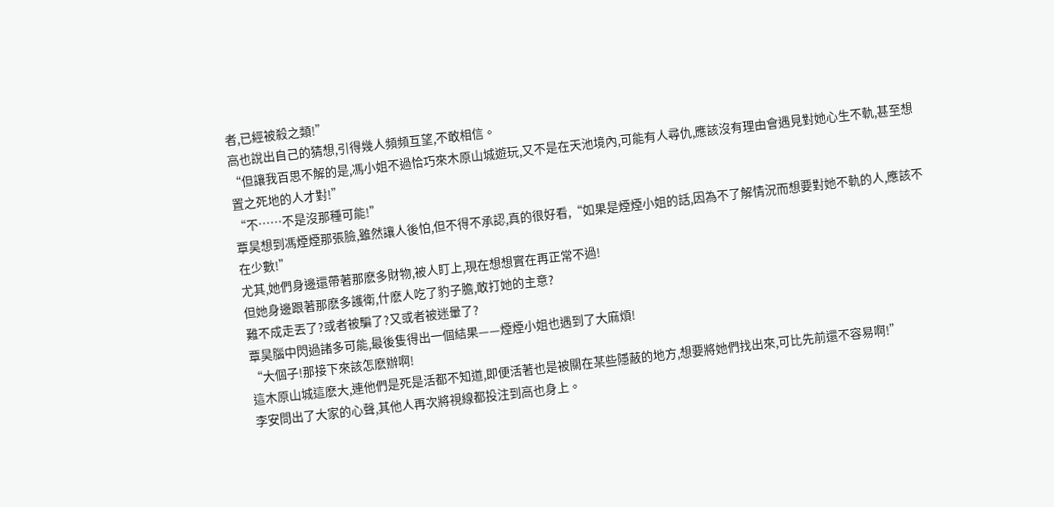者,已經被殺之類!”
高也說出自己的猜想,引得幾人頻頻互望,不敢相信。
“但讓我百思不解的是,馮小姐不過恰巧來木原山城遊玩,又不是在天池境內,可能有人尋仇,應該沒有理由會遇見對她心生不軌,甚至想置之死地的人才對!”
“不……不是沒那種可能!”
覃昊想到馮煙煙那張臉,雖然讓人後怕,但不得不承認,真的很好看,“如果是煙煙小姐的話,因為不了解情況而想要對她不軌的人,應該不在少數!”
尤其,她們身邊還帶著那麽多財物,被人盯上,現在想想實在再正常不過!
但她身邊跟著那麽多護衛,什麽人吃了豹子膽,敢打她的主意?
難不成走丟了?或者被騙了?又或者被迷暈了?
覃昊腦中閃過諸多可能,最後隻得出一個結果——煙煙小姐也遇到了大麻煩!
“大個子!那接下來該怎麽辦啊!
這木原山城這麽大,連他們是死是活都不知道,即便活著也是被關在某些隱蔽的地方,想要將她們找出來,可比先前還不容易啊!”
李安問出了大家的心聲,其他人再次將視線都投注到高也身上。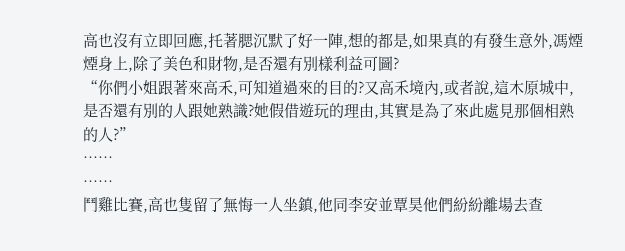高也沒有立即回應,托著腮沉默了好一陣,想的都是,如果真的有發生意外,馮煙煙身上,除了美色和財物,是否還有別樣利益可圖?
“你們小姐跟著來高禾,可知道過來的目的?又高禾境內,或者說,這木原城中,是否還有別的人跟她熟識?她假借遊玩的理由,其實是為了來此處見那個相熟的人?”
……
……
鬥雞比賽,高也隻留了無悔一人坐鎮,他同李安並覃昊他們紛紛離場去查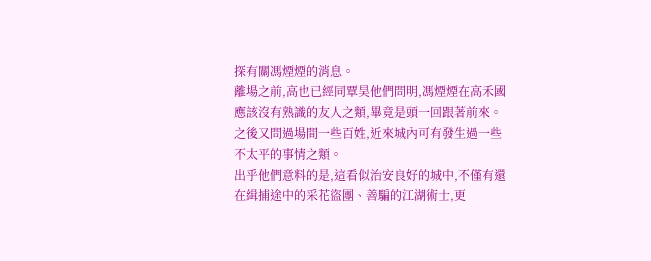探有關馮煙煙的消息。
離場之前,高也已經同覃昊他們問明,馮煙煙在高禾國應該沒有熟識的友人之類,畢竟是頭一回跟著前來。
之後又問過場間一些百姓,近來城內可有發生過一些不太平的事情之類。
出乎他們意料的是,這看似治安良好的城中,不僅有還在緝捕途中的采花盜團、善騙的江湖術士,更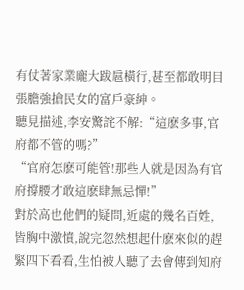有仗著家業龐大跋扈橫行,甚至都敢明目張膽強搶民女的富戶豪紳。
聽見描述,李安驚詫不解:“這麽多事,官府都不管的嗎?”
“官府怎麽可能管!那些人就是因為有官府撐腰才敢這麽肆無忌憚!”
對於高也他們的疑問,近處的幾名百姓,皆胸中激憤,說完忽然想起什麽來似的趕緊四下看看,生怕被人聽了去會傳到知府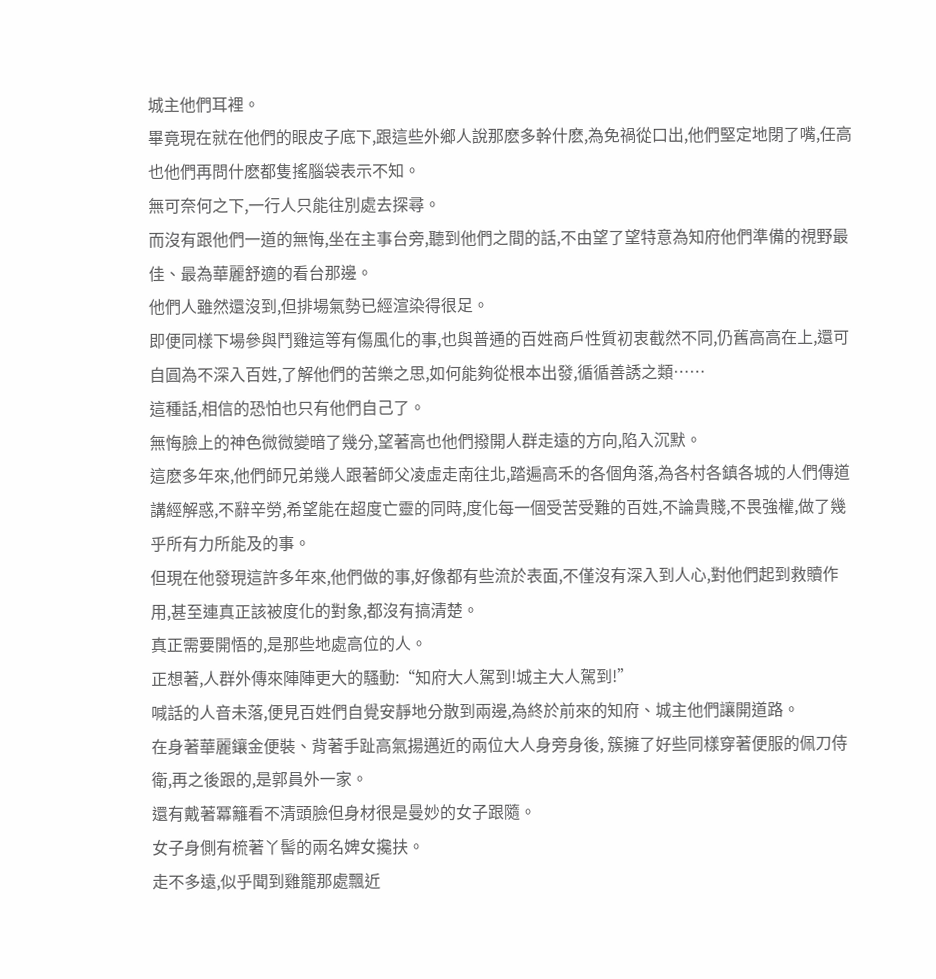城主他們耳裡。
畢竟現在就在他們的眼皮子底下,跟這些外鄉人說那麽多幹什麽,為免禍從口出,他們堅定地閉了嘴,任高也他們再問什麽都隻搖腦袋表示不知。
無可奈何之下,一行人只能往別處去探尋。
而沒有跟他們一道的無悔,坐在主事台旁,聽到他們之間的話,不由望了望特意為知府他們準備的視野最佳、最為華麗舒適的看台那邊。
他們人雖然還沒到,但排場氣勢已經渲染得很足。
即便同樣下場參與鬥雞這等有傷風化的事,也與普通的百姓商戶性質初衷截然不同,仍舊高高在上,還可自圓為不深入百姓,了解他們的苦樂之思,如何能夠從根本出發,循循善誘之類……
這種話,相信的恐怕也只有他們自己了。
無悔臉上的神色微微變暗了幾分,望著高也他們撥開人群走遠的方向,陷入沉默。
這麽多年來,他們師兄弟幾人跟著師父凌虛走南往北,踏遍高禾的各個角落,為各村各鎮各城的人們傳道講經解惑,不辭辛勞,希望能在超度亡靈的同時,度化每一個受苦受難的百姓,不論貴賤,不畏強權,做了幾乎所有力所能及的事。
但現在他發現這許多年來,他們做的事,好像都有些流於表面,不僅沒有深入到人心,對他們起到救贖作用,甚至連真正該被度化的對象,都沒有搞清楚。
真正需要開悟的,是那些地處高位的人。
正想著,人群外傳來陣陣更大的騷動:“知府大人駕到!城主大人駕到!”
喊話的人音未落,便見百姓們自覺安靜地分散到兩邊,為終於前來的知府、城主他們讓開道路。
在身著華麗鑲金便裝、背著手趾高氣揚邁近的兩位大人身旁身後, 簇擁了好些同樣穿著便服的佩刀侍衛,再之後跟的,是郭員外一家。
還有戴著冪籬看不清頭臉但身材很是曼妙的女子跟隨。
女子身側有梳著丫髻的兩名婢女攙扶。
走不多遠,似乎聞到雞籠那處飄近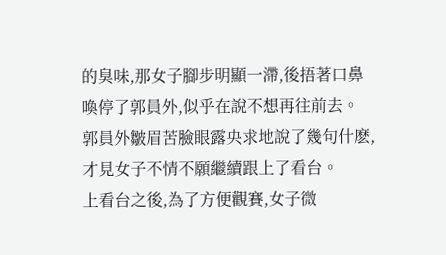的臭味,那女子腳步明顯一滯,後捂著口鼻喚停了郭員外,似乎在說不想再往前去。
郭員外皺眉苦臉眼露央求地說了幾句什麽,才見女子不情不願繼續跟上了看台。
上看台之後,為了方便觀賽,女子微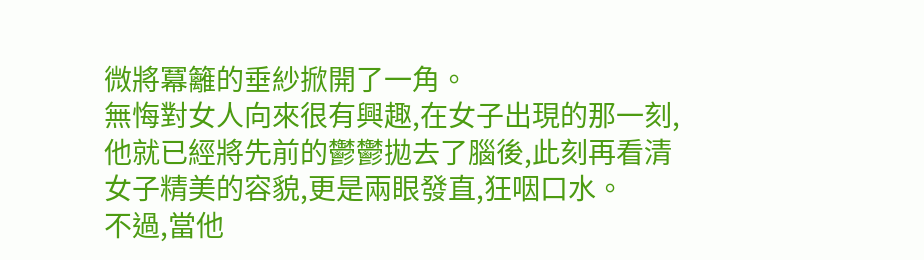微將冪籬的垂紗掀開了一角。
無悔對女人向來很有興趣,在女子出現的那一刻,他就已經將先前的鬱鬱拋去了腦後,此刻再看清女子精美的容貌,更是兩眼發直,狂咽口水。
不過,當他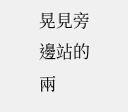晃見旁邊站的兩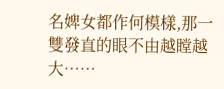名婢女都作何模樣,那一雙發直的眼不由越瞠越大……